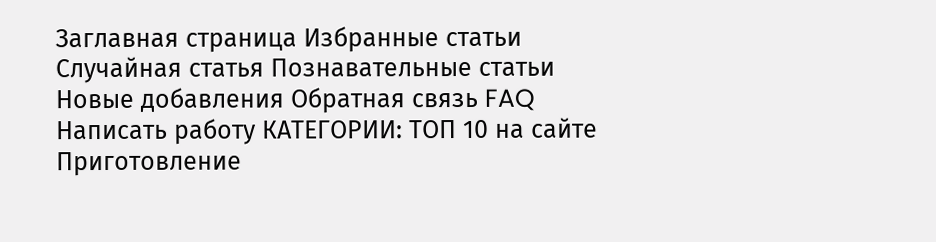Заглавная страница Избранные статьи Случайная статья Познавательные статьи Новые добавления Обратная связь FAQ Написать работу КАТЕГОРИИ: ТОП 10 на сайте Приготовление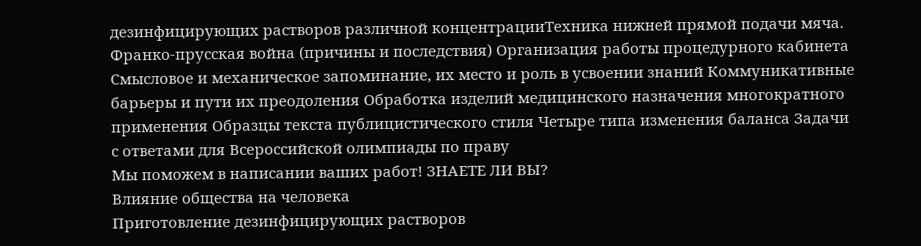дезинфицирующих растворов различной концентрацииТехника нижней прямой подачи мяча. Франко-прусская война (причины и последствия) Организация работы процедурного кабинета Смысловое и механическое запоминание, их место и роль в усвоении знаний Коммуникативные барьеры и пути их преодоления Обработка изделий медицинского назначения многократного применения Образцы текста публицистического стиля Четыре типа изменения баланса Задачи с ответами для Всероссийской олимпиады по праву
Мы поможем в написании ваших работ! ЗНАЕТЕ ЛИ ВЫ?
Влияние общества на человека
Приготовление дезинфицирующих растворов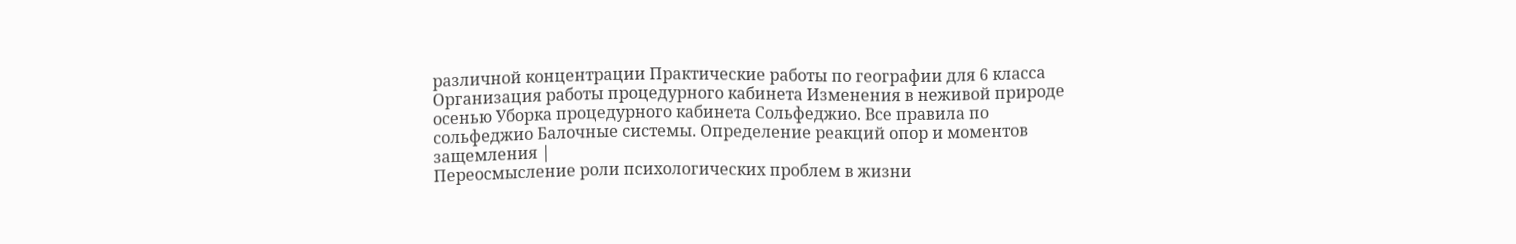различной концентрации Практические работы по географии для 6 класса Организация работы процедурного кабинета Изменения в неживой природе осенью Уборка процедурного кабинета Сольфеджио. Все правила по сольфеджио Балочные системы. Определение реакций опор и моментов защемления |
Переосмысление роли психологических проблем в жизни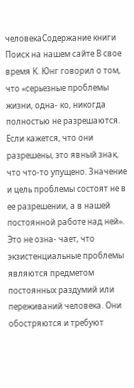человекаСодержание книги
Поиск на нашем сайте В свое время К. Юнг говорил о том, что «серьезные проблемы жизни, одна- ко, никогда полностью не разрешаются. Если кажется, что они разрешены, это явный знак, что что-то упущено. Значение и цель проблемы состоят не в ее разрешении, а в нашей постоянной работе над ней». Это не озна- чает, что экзистенциальные проблемы являются предметом постоянных раздумий или переживаний человека. Они обостряются и требуют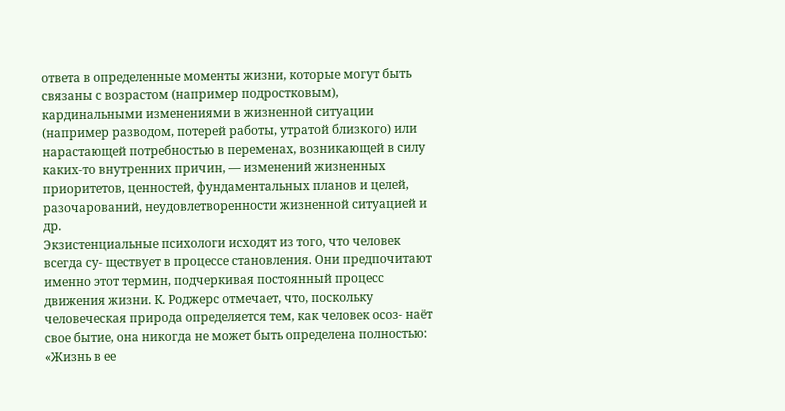ответа в определенные моменты жизни, которые могут быть связаны с возрастом (например подростковым), кардинальными изменениями в жизненной ситуации (например разводом, потерей работы, утратой близкого) или нарастающей потребностью в переменах, возникающей в силу каких-то внутренних причин, — изменений жизненных приоритетов, ценностей, фундаментальных планов и целей, разочарований, неудовлетворенности жизненной ситуацией и др.
Экзистенциальные психологи исходят из того, что человек всегда су- ществует в процессе становления. Они предпочитают именно этот термин, подчеркивая постоянный процесс движения жизни. К. Роджерс отмечает, что, поскольку человеческая природа определяется тем, как человек осоз- наёт свое бытие, она никогда не может быть определена полностью: «Жизнь в ее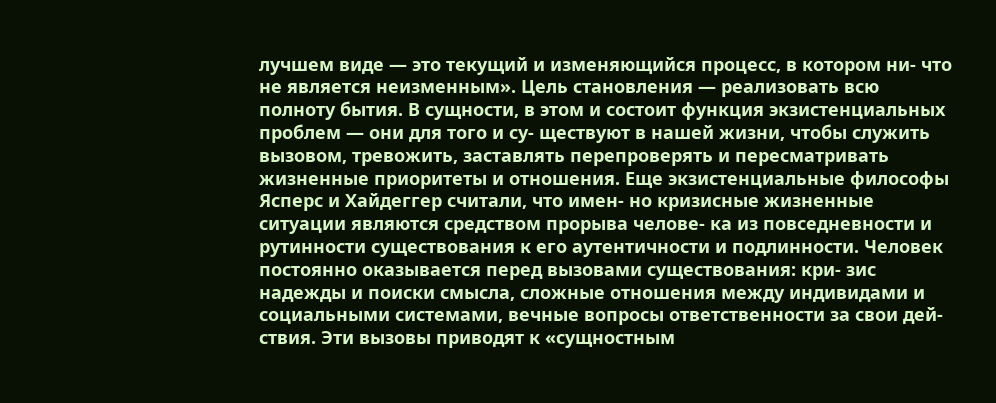лучшем виде — это текущий и изменяющийся процесс, в котором ни- что не является неизменным». Цель становления — реализовать всю полноту бытия. В сущности, в этом и состоит функция экзистенциальных проблем — они для того и су- ществуют в нашей жизни, чтобы служить вызовом, тревожить, заставлять перепроверять и пересматривать жизненные приоритеты и отношения. Еще экзистенциальные философы Ясперс и Хайдеггер считали, что имен- но кризисные жизненные ситуации являются средством прорыва челове- ка из повседневности и рутинности существования к его аутентичности и подлинности. Человек постоянно оказывается перед вызовами существования: кри- зис надежды и поиски смысла, сложные отношения между индивидами и социальными системами, вечные вопросы ответственности за свои дей- ствия. Эти вызовы приводят к «сущностным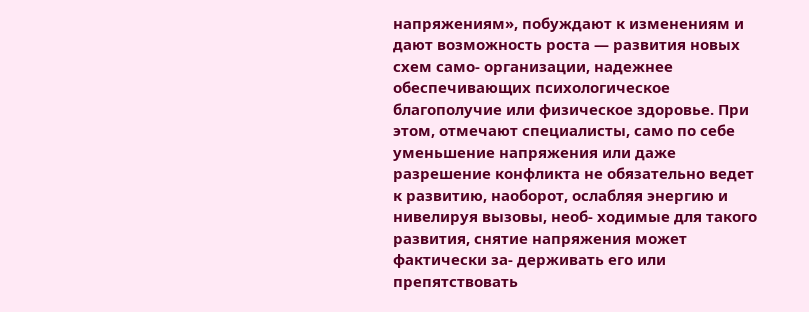напряжениям», побуждают к изменениям и дают возможность роста — развития новых схем само- организации, надежнее обеспечивающих психологическое благополучие или физическое здоровье. При этом, отмечают специалисты, само по себе уменьшение напряжения или даже разрешение конфликта не обязательно ведет к развитию, наоборот, ослабляя энергию и нивелируя вызовы, необ- ходимые для такого развития, снятие напряжения может фактически за- держивать его или препятствовать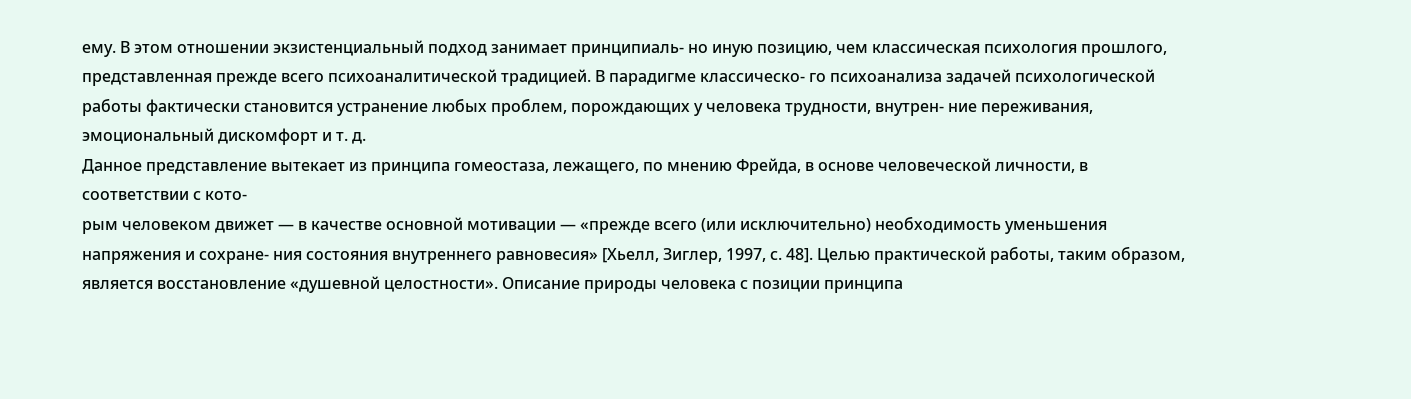ему. В этом отношении экзистенциальный подход занимает принципиаль- но иную позицию, чем классическая психология прошлого, представленная прежде всего психоаналитической традицией. В парадигме классическо- го психоанализа задачей психологической работы фактически становится устранение любых проблем, порождающих у человека трудности, внутрен- ние переживания, эмоциональный дискомфорт и т. д.
Данное представление вытекает из принципа гомеостаза, лежащего, по мнению Фрейда, в основе человеческой личности, в соответствии с кото-
рым человеком движет — в качестве основной мотивации — «прежде всего (или исключительно) необходимость уменьшения напряжения и сохране- ния состояния внутреннего равновесия» [Хьелл, Зиглер, 1997, с. 48]. Целью практической работы, таким образом, является восстановление «душевной целостности». Описание природы человека с позиции принципа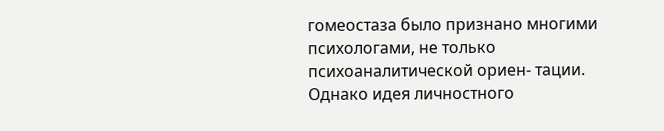гомеостаза было признано многими психологами, не только психоаналитической ориен- тации. Однако идея личностного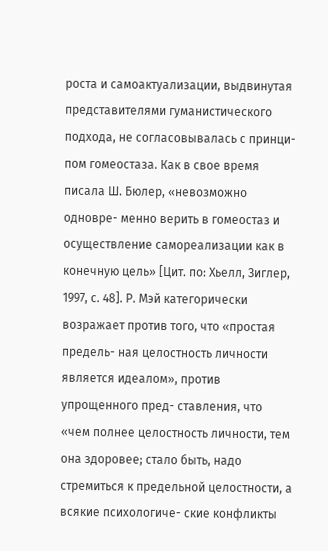роста и самоактуализации, выдвинутая представителями гуманистического подхода, не согласовывалась с принци- пом гомеостаза. Как в свое время писала Ш. Бюлер, «невозможно одновре- менно верить в гомеостаз и осуществление самореализации как в конечную цель» [Цит. по: Хьелл, Зиглер, 1997, с. 48]. Р. Мэй категорически возражает против того, что «простая предель- ная целостность личности является идеалом», против упрощенного пред- ставления, что «чем полнее целостность личности, тем она здоровее; стало быть, надо стремиться к предельной целостности, а всякие психологиче- ские конфликты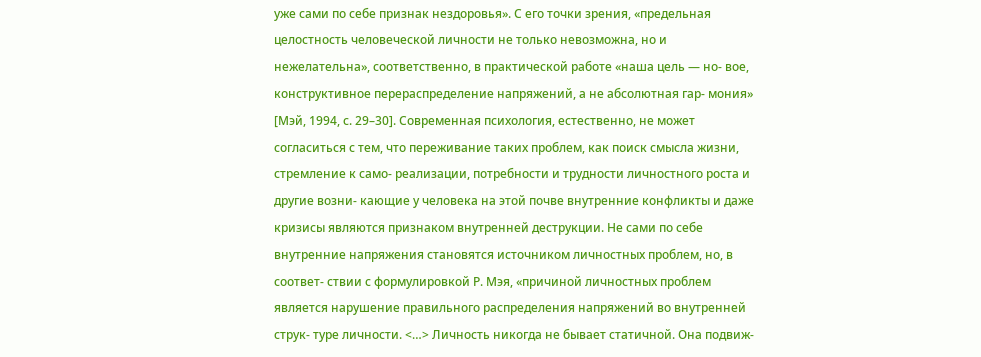уже сами по себе признак нездоровья». С его точки зрения, «предельная целостность человеческой личности не только невозможна, но и нежелательна», соответственно, в практической работе «наша цель — но- вое, конструктивное перераспределение напряжений, а не абсолютная гар- мония» [Мэй, 1994, с. 29–30]. Современная психология, естественно, не может согласиться с тем, что переживание таких проблем, как поиск смысла жизни, стремление к само- реализации, потребности и трудности личностного роста и другие возни- кающие у человека на этой почве внутренние конфликты и даже кризисы являются признаком внутренней деструкции. Не сами по себе внутренние напряжения становятся источником личностных проблем, но, в соответ- ствии с формулировкой Р. Мэя, «причиной личностных проблем является нарушение правильного распределения напряжений во внутренней струк- туре личности. <…> Личность никогда не бывает статичной. Она подвиж-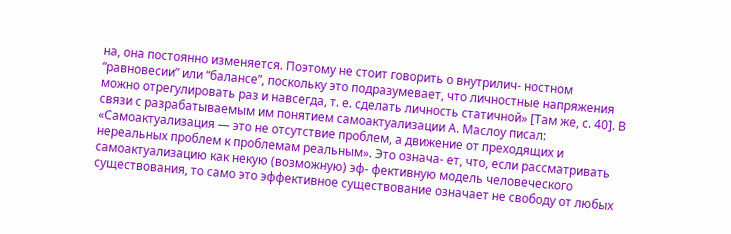на, она постоянно изменяется. Поэтому не стоит говорить о внутрилич- ностном “равновесии” или “балансе”, поскольку это подразумевает, что личностные напряжения можно отрегулировать раз и навсегда, т. е. сделать личность статичной» [Там же, с. 40]. В связи с разрабатываемым им понятием самоактуализации А. Маслоу писал: «Самоактуализация — это не отсутствие проблем, а движение от преходящих и нереальных проблем к проблемам реальным». Это означа- ет, что, если рассматривать самоактуализацию как некую (возможную) эф- фективную модель человеческого существования, то само это эффективное существование означает не свободу от любых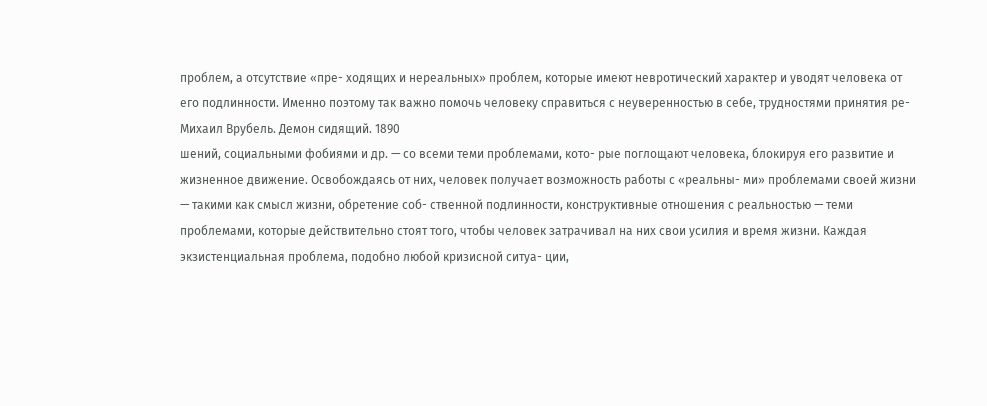проблем, а отсутствие «пре- ходящих и нереальных» проблем, которые имеют невротический характер и уводят человека от его подлинности. Именно поэтому так важно помочь человеку справиться с неуверенностью в себе, трудностями принятия ре-
Михаил Врубель. Демон сидящий. 1890
шений, социальными фобиями и др. — со всеми теми проблемами, кото- рые поглощают человека, блокируя его развитие и жизненное движение. Освобождаясь от них, человек получает возможность работы с «реальны- ми» проблемами своей жизни — такими как смысл жизни, обретение соб- ственной подлинности, конструктивные отношения с реальностью — теми проблемами, которые действительно стоят того, чтобы человек затрачивал на них свои усилия и время жизни. Каждая экзистенциальная проблема, подобно любой кризисной ситуа- ции,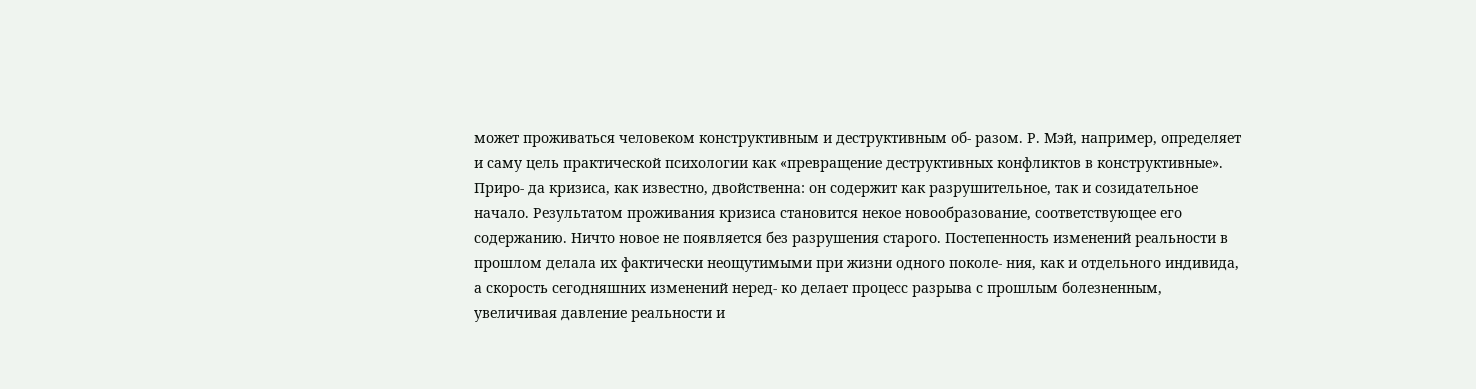может проживаться человеком конструктивным и деструктивным об- разом. Р. Мэй, например, определяет и саму цель практической психологии как «превращение деструктивных конфликтов в конструктивные». Приро- да кризиса, как известно, двойственна: он содержит как разрушительное, так и созидательное начало. Результатом проживания кризиса становится некое новообразование, соответствующее его содержанию. Ничто новое не появляется без разрушения старого. Постепенность изменений реальности в прошлом делала их фактически неощутимыми при жизни одного поколе- ния, как и отдельного индивида, а скорость сегодняшних изменений неред- ко делает процесс разрыва с прошлым болезненным, увеличивая давление реальности и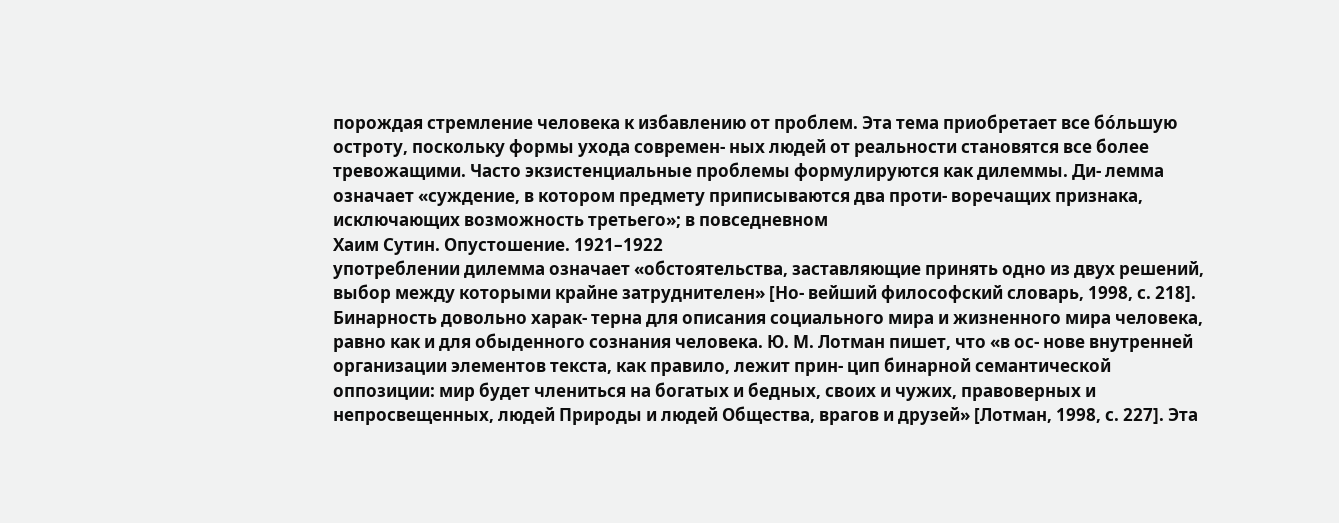порождая стремление человека к избавлению от проблем. Эта тема приобретает все бóльшую остроту, поскольку формы ухода современ- ных людей от реальности становятся все более тревожащими. Часто экзистенциальные проблемы формулируются как дилеммы. Ди- лемма означает «суждение, в котором предмету приписываются два проти- воречащих признака, исключающих возможность третьего»; в повседневном
Хаим Сутин. Опустошение. 1921–1922
употреблении дилемма означает «обстоятельства, заставляющие принять одно из двух решений, выбор между которыми крайне затруднителен» [Но- вейший философский словарь, 1998, с. 218]. Бинарность довольно харак- терна для описания социального мира и жизненного мира человека, равно как и для обыденного сознания человека. Ю. М. Лотман пишет, что «в ос- нове внутренней организации элементов текста, как правило, лежит прин- цип бинарной семантической оппозиции: мир будет члениться на богатых и бедных, своих и чужих, правоверных и непросвещенных, людей Природы и людей Общества, врагов и друзей» [Лотман, 1998, с. 227]. Эта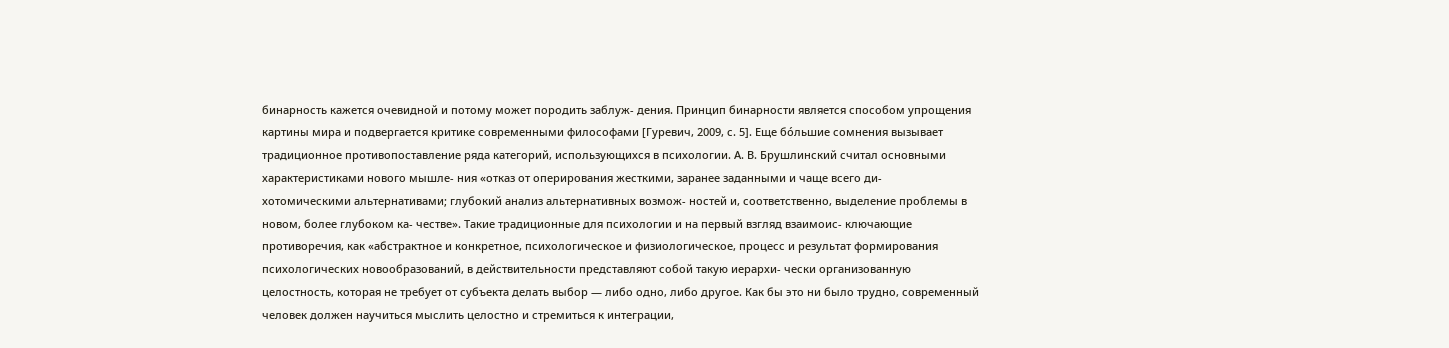бинарность кажется очевидной и потому может породить заблуж- дения. Принцип бинарности является способом упрощения картины мира и подвергается критике современными философами [Гуревич, 2009, с. 5]. Еще бóльшие сомнения вызывает традиционное противопоставление ряда категорий, использующихся в психологии. А. В. Брушлинский считал основными характеристиками нового мышле- ния «отказ от оперирования жесткими, заранее заданными и чаще всего ди-
хотомическими альтернативами; глубокий анализ альтернативных возмож- ностей и, соответственно, выделение проблемы в новом, более глубоком ка- честве». Такие традиционные для психологии и на первый взгляд взаимоис- ключающие противоречия, как «абстрактное и конкретное, психологическое и физиологическое, процесс и результат формирования психологических новообразований, в действительности представляют собой такую иерархи- чески организованную целостность, которая не требует от субъекта делать выбор — либо одно, либо другое. Как бы это ни было трудно, современный человек должен научиться мыслить целостно и стремиться к интеграции,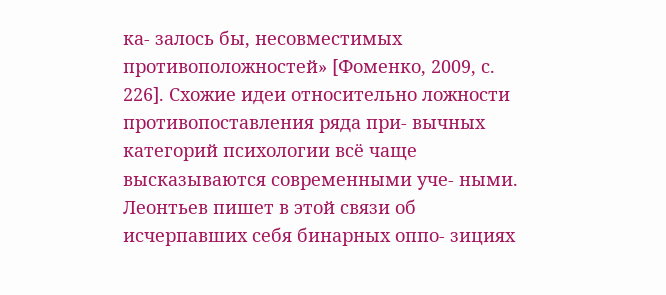ка- залось бы, несовместимых противоположностей» [Фоменко, 2009, с. 226]. Схожие идеи относительно ложности противопоставления ряда при- вычных категорий психологии всё чаще высказываются современными уче- ными. Леонтьев пишет в этой связи об исчерпавших себя бинарных оппо- зициях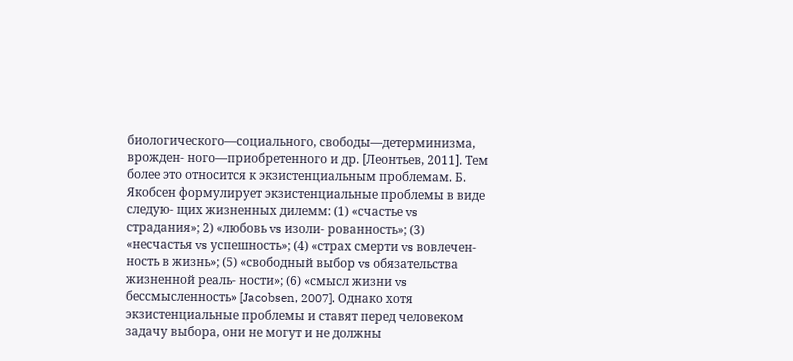биологического—социального, свободы—детерминизма, врожден- ного—приобретенного и др. [Леонтьев, 2011]. Тем более это относится к экзистенциальным проблемам. Б. Якобсен формулирует экзистенциальные проблемы в виде следую- щих жизненных дилемм: (1) «счастье vs страдания»; 2) «любовь vs изоли- рованность»; (3) «несчастья vs успешность»; (4) «страх смерти vs вовлечен- ность в жизнь»; (5) «свободный выбор vs обязательства жизненной реаль- ности»; (6) «смысл жизни vs бессмысленность» [Jacobsen, 2007]. Однако хотя экзистенциальные проблемы и ставят перед человеком задачу выбора, они не могут и не должны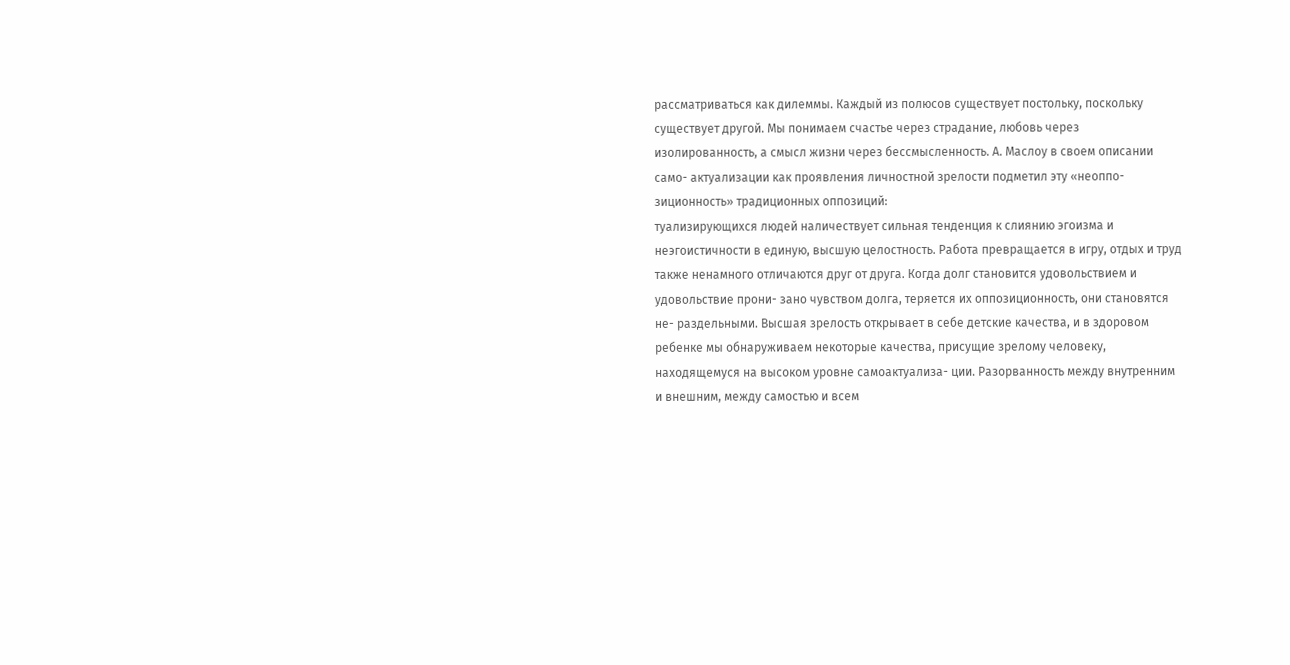рассматриваться как дилеммы. Каждый из полюсов существует постольку, поскольку существует другой. Мы понимаем счастье через страдание, любовь через изолированность, а смысл жизни через бессмысленность. А. Маслоу в своем описании само- актуализации как проявления личностной зрелости подметил эту «неоппо- зиционность» традиционных оппозиций:
туализирующихся людей наличествует сильная тенденция к слиянию эгоизма и неэгоистичности в единую, высшую целостность. Работа превращается в игру, отдых и труд также ненамного отличаются друг от друга. Когда долг становится удовольствием и удовольствие прони- зано чувством долга, теряется их оппозиционность, они становятся не- раздельными. Высшая зрелость открывает в себе детские качества, и в здоровом ребенке мы обнаруживаем некоторые качества, присущие зрелому человеку, находящемуся на высоком уровне самоактуализа- ции. Разорванность между внутренним и внешним, между самостью и всем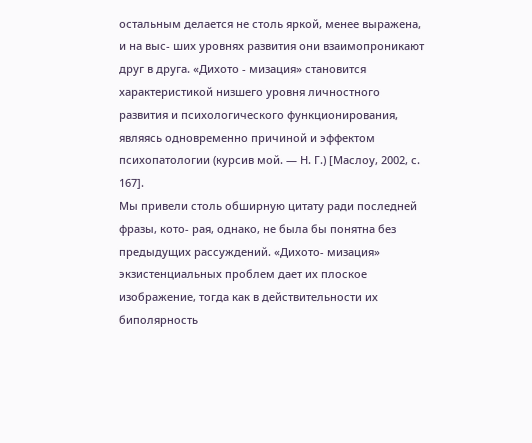остальным делается не столь яркой, менее выражена, и на выс- ших уровнях развития они взаимопроникают друг в друга. «Дихото - мизация» становится характеристикой низшего уровня личностного развития и психологического функционирования, являясь одновременно причиной и эффектом психопатологии (курсив мой. — Н. Г.) [Маслоу, 2002, с. 167].
Мы привели столь обширную цитату ради последней фразы, кото- рая, однако, не была бы понятна без предыдущих рассуждений. «Дихото- мизация» экзистенциальных проблем дает их плоское изображение, тогда как в действительности их биполярность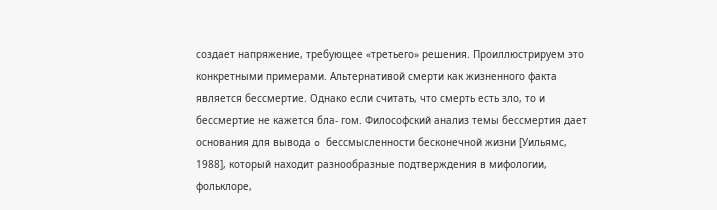создает напряжение, требующее «третьего» решения. Проиллюстрируем это конкретными примерами. Альтернативой смерти как жизненного факта является бессмертие. Однако если считать, что смерть есть зло, то и бессмертие не кажется бла- гом. Философский анализ темы бессмертия дает основания для вывода o бессмысленности бесконечной жизни [Уильямс, 1988], который находит разнообразные подтверждения в мифологии, фольклоре,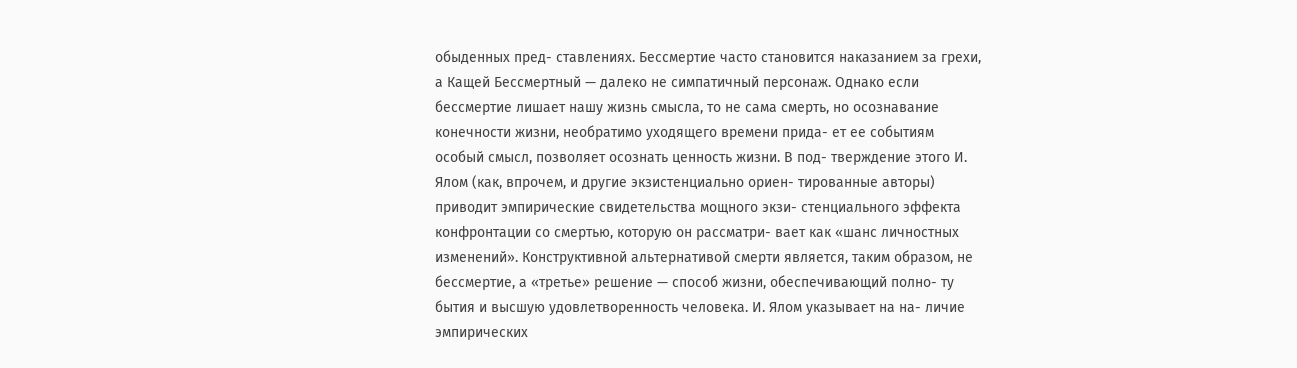обыденных пред- ставлениях. Бессмертие часто становится наказанием за грехи, а Кащей Бессмертный — далеко не симпатичный персонаж. Однако если бессмертие лишает нашу жизнь смысла, то не сама смерть, но осознавание конечности жизни, необратимо уходящего времени прида- ет ее событиям особый смысл, позволяет осознать ценность жизни. В под- тверждение этого И. Ялом (как, впрочем, и другие экзистенциально ориен- тированные авторы) приводит эмпирические свидетельства мощного экзи- стенциального эффекта конфронтации со смертью, которую он рассматри- вает как «шанс личностных изменений». Конструктивной альтернативой смерти является, таким образом, не бессмертие, а «третье» решение — способ жизни, обеспечивающий полно- ту бытия и высшую удовлетворенность человека. И. Ялом указывает на на- личие эмпирических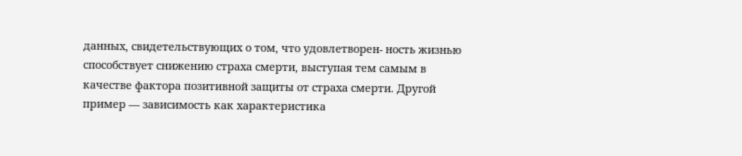данных, свидетельствующих о том, что удовлетворен- ность жизнью способствует снижению страха смерти, выступая тем самым в качестве фактора позитивной защиты от страха смерти. Другой пример — зависимость как характеристика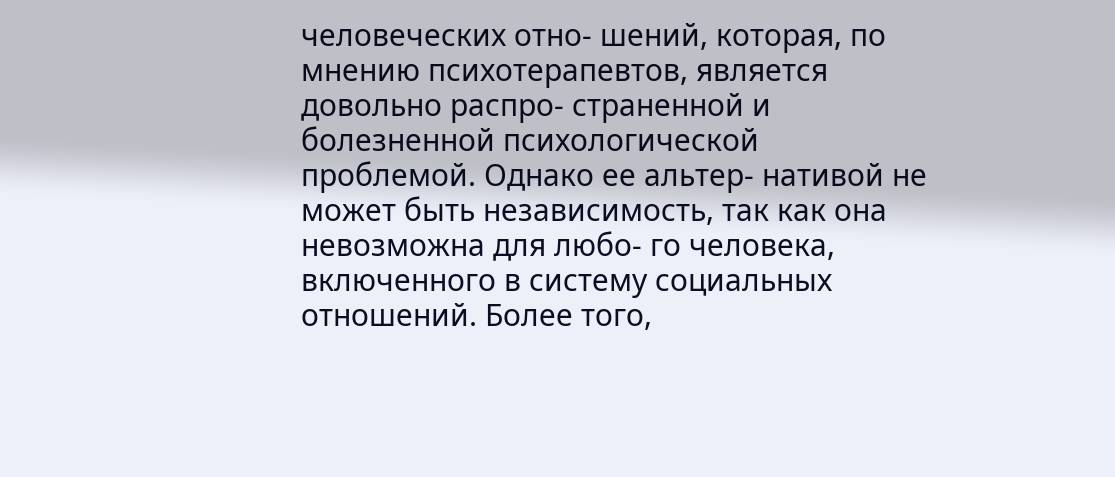человеческих отно- шений, которая, по мнению психотерапевтов, является довольно распро- страненной и болезненной психологической проблемой. Однако ее альтер- нативой не может быть независимость, так как она невозможна для любо- го человека, включенного в систему социальных отношений. Более того,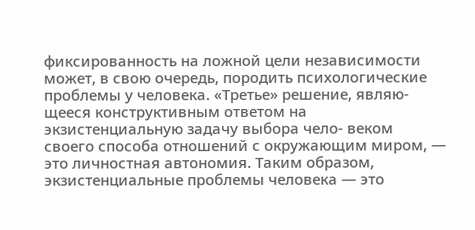фиксированность на ложной цели независимости может, в свою очередь, породить психологические проблемы у человека. «Третье» решение, являю- щееся конструктивным ответом на экзистенциальную задачу выбора чело- веком своего способа отношений с окружающим миром, — это личностная автономия. Таким образом, экзистенциальные проблемы человека — это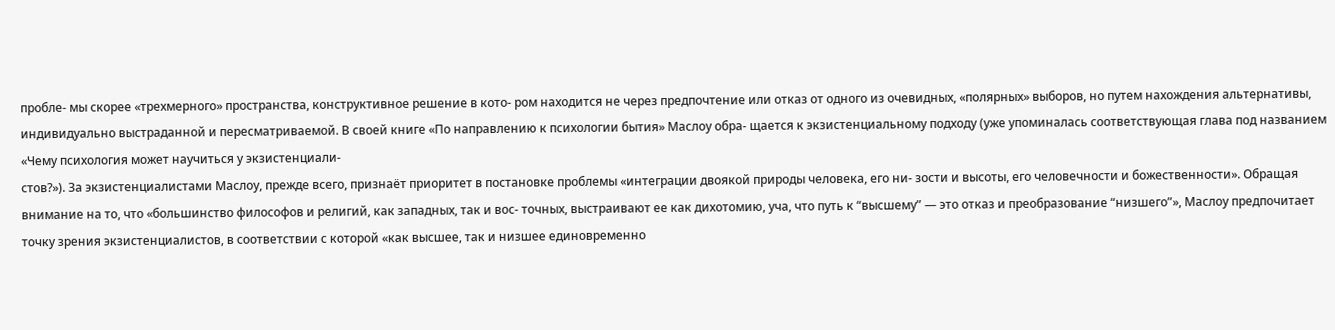пробле- мы скорее «трехмерного» пространства, конструктивное решение в кото- ром находится не через предпочтение или отказ от одного из очевидных, «полярных» выборов, но путем нахождения альтернативы, индивидуально выстраданной и пересматриваемой. В своей книге «По направлению к психологии бытия» Маслоу обра- щается к экзистенциальному подходу (уже упоминалась соответствующая глава под названием «Чему психология может научиться у экзистенциали-
стов?»). За экзистенциалистами Маслоу, прежде всего, признаёт приоритет в постановке проблемы «интеграции двоякой природы человека, его ни- зости и высоты, его человечности и божественности». Обращая внимание на то, что «большинство философов и религий, как западных, так и вос- точных, выстраивают ее как дихотомию, уча, что путь к “высшему” — это отказ и преобразование “низшего”», Маслоу предпочитает точку зрения экзистенциалистов, в соответствии с которой «как высшее, так и низшее единовременно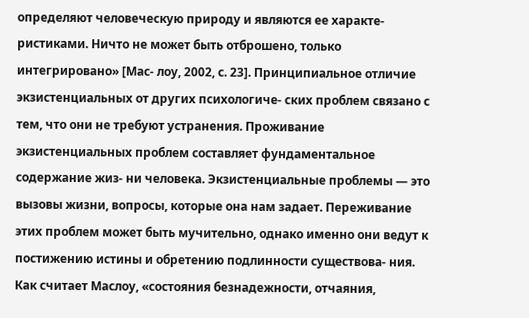определяют человеческую природу и являются ее характе- ристиками. Ничто не может быть отброшено, только интегрировано» [Мас- лоу, 2002, с. 23]. Принципиальное отличие экзистенциальных от других психологиче- ских проблем связано с тем, что они не требуют устранения. Проживание экзистенциальных проблем составляет фундаментальное содержание жиз- ни человека. Экзистенциальные проблемы — это вызовы жизни, вопросы, которые она нам задает. Переживание этих проблем может быть мучительно, однако именно они ведут к постижению истины и обретению подлинности существова- ния. Как считает Маслоу, «состояния безнадежности, отчаяния,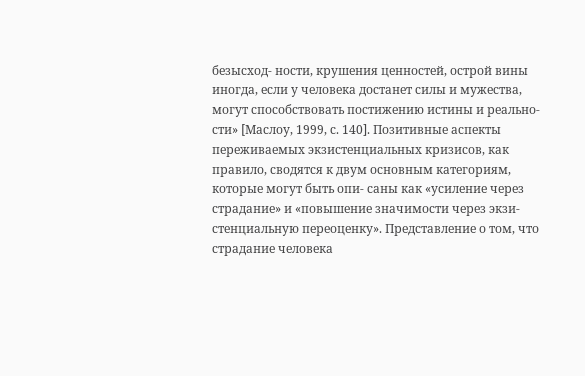безысход- ности, крушения ценностей, острой вины иногда, если у человека достанет силы и мужества, могут способствовать постижению истины и реально- сти» [Маслоу, 1999, с. 140]. Позитивные аспекты переживаемых экзистенциальных кризисов, как правило, сводятся к двум основным категориям, которые могут быть опи- саны как «усиление через страдание» и «повышение значимости через экзи- стенциальную переоценку». Представление о том, что страдание человека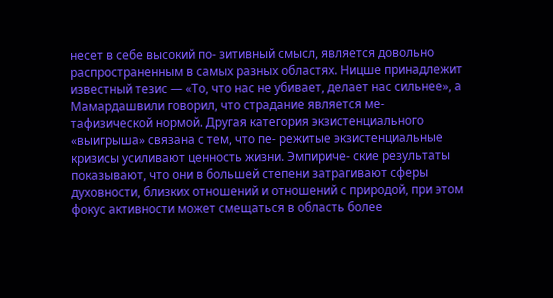несет в себе высокий по- зитивный смысл, является довольно распространенным в самых разных областях. Ницше принадлежит известный тезис — «То, что нас не убивает, делает нас сильнее», а Мамардашвили говорил, что страдание является ме- тафизической нормой. Другая категория экзистенциального «выигрыша» связана с тем, что пе- режитые экзистенциальные кризисы усиливают ценность жизни. Эмпириче- ские результаты показывают, что они в большей степени затрагивают сферы духовности, близких отношений и отношений с природой, при этом фокус активности может смещаться в область более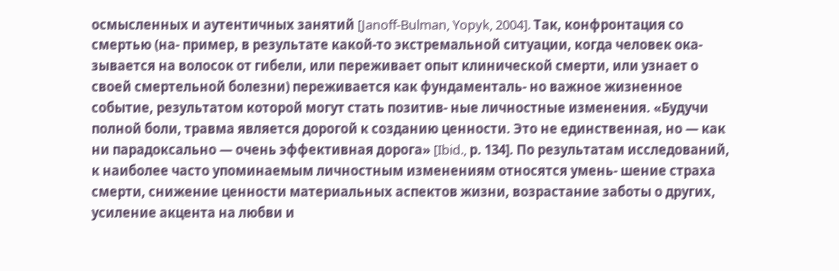осмысленных и аутентичных занятий [Janoff-Bulman, Yopyk, 2004]. Так, конфронтация со смертью (на- пример, в результате какой-то экстремальной ситуации, когда человек ока- зывается на волосок от гибели, или переживает опыт клинической смерти, или узнает о своей смертельной болезни) переживается как фундаменталь- но важное жизненное событие, результатом которой могут стать позитив- ные личностные изменения. «Будучи полной боли, травма является дорогой к созданию ценности. Это не единственная, но — как ни парадоксально — очень эффективная дорога» [Ibid., р. 134]. По результатам исследований,
к наиболее часто упоминаемым личностным изменениям относятся умень- шение страха смерти, снижение ценности материальных аспектов жизни, возрастание заботы о других, усиление акцента на любви и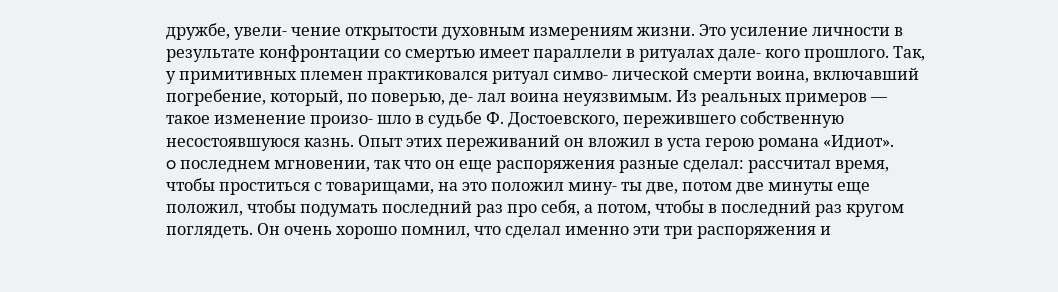дружбе, увели- чение открытости духовным измерениям жизни. Это усиление личности в результате конфронтации со смертью имеет параллели в ритуалах дале- кого прошлого. Так, у примитивных племен практиковался ритуал симво- лической смерти воина, включавший погребение, который, по поверью, де- лал воина неуязвимым. Из реальных примеров — такое изменение произо- шло в судьбе Ф. Достоевского, пережившего собственную несостоявшуюся казнь. Опыт этих переживаний он вложил в уста герою романа «Идиот».
o последнем мгновении, так что он еще распоряжения разные сделал: рассчитал время, чтобы проститься с товарищами, на это положил мину- ты две, потом две минуты еще положил, чтобы подумать последний раз про себя, а потом, чтобы в последний раз кругом поглядеть. Он очень хорошо помнил, что сделал именно эти три распоряжения и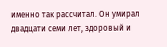именно так рассчитал. Он умирал двадцати семи лет, здоровый и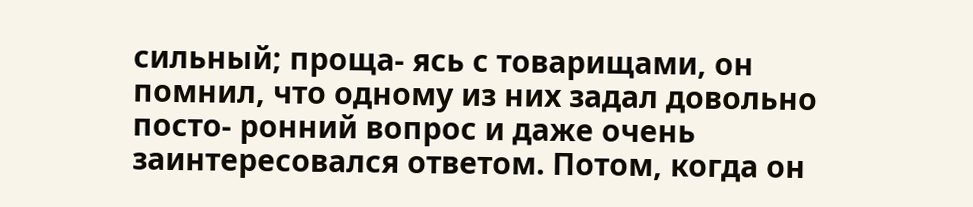сильный; проща- ясь с товарищами, он помнил, что одному из них задал довольно посто- ронний вопрос и даже очень заинтересовался ответом. Потом, когда он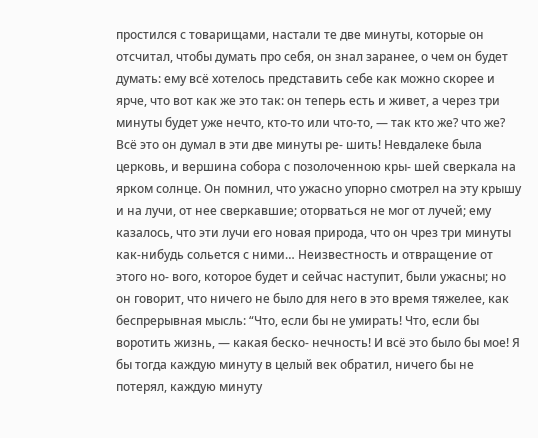простился с товарищами, настали те две минуты, которые он отсчитал, чтобы думать про себя, он знал заранее, о чем он будет думать: ему всё хотелось представить себе как можно скорее и ярче, что вот как же это так: он теперь есть и живет, а через три минуты будет уже нечто, кто-то или что-то, — так кто же? что же? Всё это он думал в эти две минуты ре- шить! Невдалеке была церковь, и вершина собора с позолоченною кры- шей сверкала на ярком солнце. Он помнил, что ужасно упорно смотрел на эту крышу и на лучи, от нее сверкавшие; оторваться не мог от лучей; ему казалось, что эти лучи его новая природа, что он чрез три минуты как-нибудь сольется с ними… Неизвестность и отвращение от этого но- вого, которое будет и сейчас наступит, были ужасны; но он говорит, что ничего не было для него в это время тяжелее, как беспрерывная мысль: “Что, если бы не умирать! Что, если бы воротить жизнь, — какая беско- нечность! И всё это было бы мое! Я бы тогда каждую минуту в целый век обратил, ничего бы не потерял, каждую минуту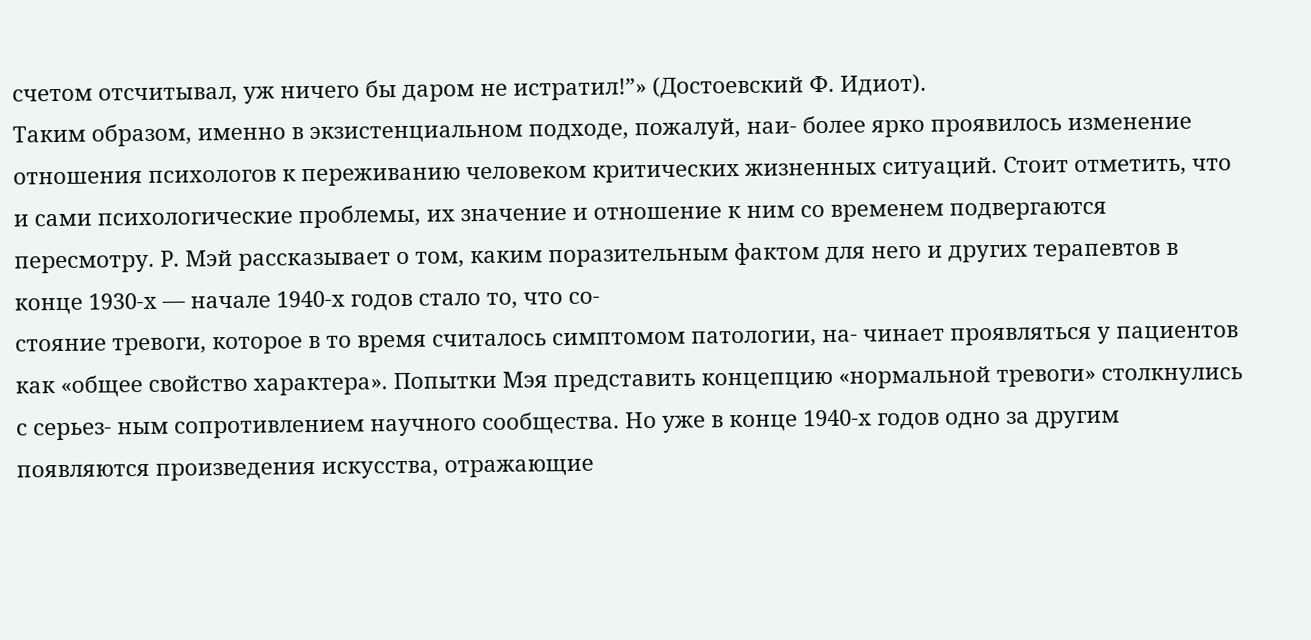счетом отсчитывал, уж ничего бы даром не истратил!”» (Достоевский Ф. Идиот).
Таким образом, именно в экзистенциальном подходе, пожалуй, наи- более ярко проявилось изменение отношения психологов к переживанию человеком критических жизненных ситуаций. Стоит отметить, что и сами психологические проблемы, их значение и отношение к ним со временем подвергаются пересмотру. Р. Мэй рассказывает о том, каким поразительным фактом для него и других терапевтов в конце 1930-х — начале 1940-х годов стало то, что со-
стояние тревоги, которое в то время считалось симптомом патологии, на- чинает проявляться у пациентов как «общее свойство характера». Попытки Мэя представить концепцию «нормальной тревоги» столкнулись с серьез- ным сопротивлением научного сообщества. Но уже в конце 1940-х годов одно за другим появляются произведения искусства, отражающие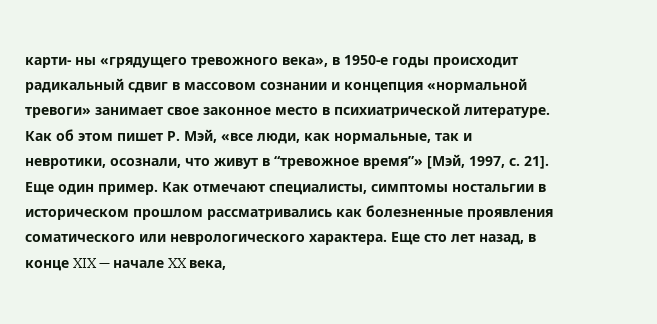карти- ны «грядущего тревожного века», в 1950-е годы происходит радикальный сдвиг в массовом сознании и концепция «нормальной тревоги» занимает свое законное место в психиатрической литературе. Как об этом пишет Р. Мэй, «все люди, как нормальные, так и невротики, осознали, что живут в “тревожное время”» [Мэй, 1997, с. 21]. Еще один пример. Как отмечают специалисты, симптомы ностальгии в историческом прошлом рассматривались как болезненные проявления соматического или неврологического характера. Еще сто лет назад, в конце XIX — начале XX века,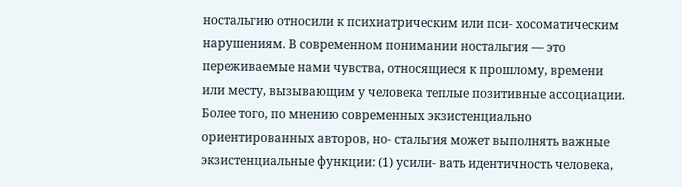ностальгию относили к психиатрическим или пси- хосоматическим нарушениям. В современном понимании ностальгия — это переживаемые нами чувства, относящиеся к прошлому, времени или месту, вызывающим у человека теплые позитивные ассоциации. Более того, по мнению современных экзистенциально ориентированных авторов, но- стальгия может выполнять важные экзистенциальные функции: (1) усили- вать идентичность человека,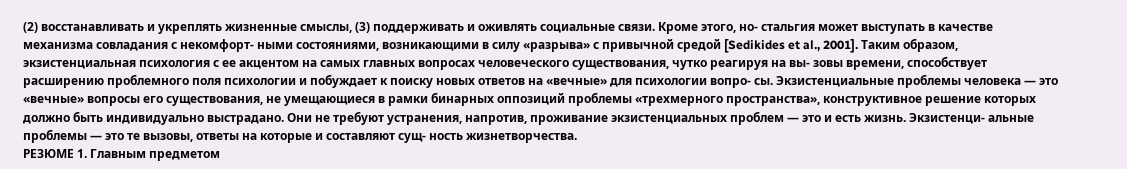(2) восстанавливать и укреплять жизненные смыслы, (3) поддерживать и оживлять социальные связи. Кроме этого, но- стальгия может выступать в качестве механизма совладания с некомфорт- ными состояниями, возникающими в силу «разрыва» с привычной средой [Sedikides et al., 2001]. Таким образом, экзистенциальная психология с ее акцентом на самых главных вопросах человеческого существования, чутко реагируя на вы- зовы времени, способствует расширению проблемного поля психологии и побуждает к поиску новых ответов на «вечные» для психологии вопро- сы. Экзистенциальные проблемы человека — это «вечные» вопросы его существования, не умещающиеся в рамки бинарных оппозиций проблемы «трехмерного пространства», конструктивное решение которых должно быть индивидуально выстрадано. Они не требуют устранения, напротив, проживание экзистенциальных проблем — это и есть жизнь. Экзистенци- альные проблемы — это те вызовы, ответы на которые и составляют сущ- ность жизнетворчества.
РЕЗЮМЕ 1. Главным предметом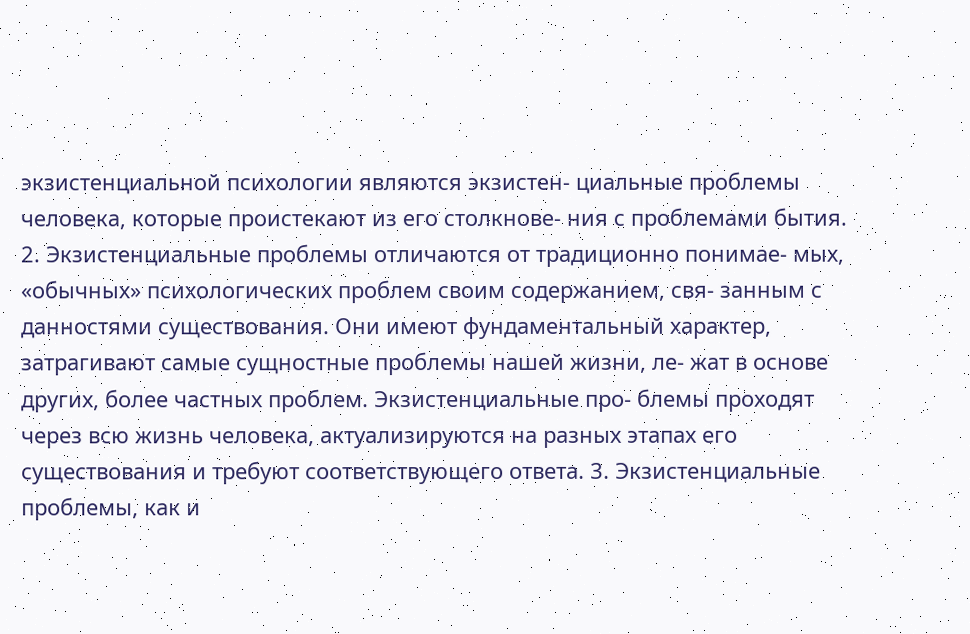экзистенциальной психологии являются экзистен- циальные проблемы человека, которые проистекают из его столкнове- ния с проблемами бытия.
2. Экзистенциальные проблемы отличаются от традиционно понимае- мых, «обычных» психологических проблем своим содержанием, свя- занным с данностями существования. Они имеют фундаментальный характер, затрагивают самые сущностные проблемы нашей жизни, ле- жат в основе других, более частных проблем. Экзистенциальные про- блемы проходят через всю жизнь человека, актуализируются на разных этапах его существования и требуют соответствующего ответа. 3. Экзистенциальные проблемы, как и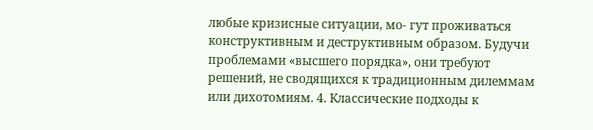любые кризисные ситуации, мо- гут проживаться конструктивным и деструктивным образом. Будучи проблемами «высшего порядка», они требуют решений, не сводящихся к традиционным дилеммам или дихотомиям. 4. Классические подходы к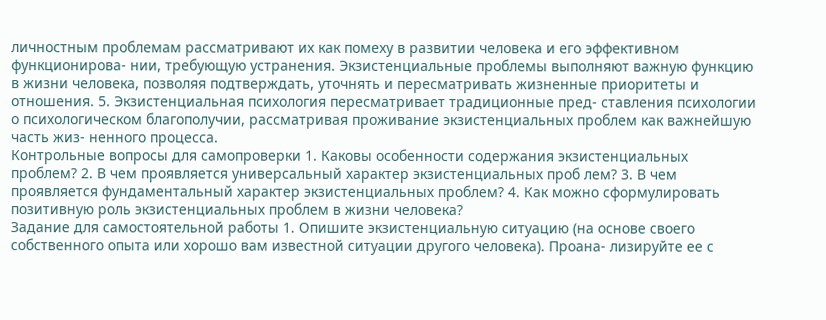личностным проблемам рассматривают их как помеху в развитии человека и его эффективном функционирова- нии, требующую устранения. Экзистенциальные проблемы выполняют важную функцию в жизни человека, позволяя подтверждать, уточнять и пересматривать жизненные приоритеты и отношения. 5. Экзистенциальная психология пересматривает традиционные пред- ставления психологии о психологическом благополучии, рассматривая проживание экзистенциальных проблем как важнейшую часть жиз- ненного процесса.
Контрольные вопросы для самопроверки 1. Каковы особенности содержания экзистенциальных проблем? 2. В чем проявляется универсальный характер экзистенциальных проб лем? 3. В чем проявляется фундаментальный характер экзистенциальных проблем? 4. Как можно сформулировать позитивную роль экзистенциальных проблем в жизни человека?
Задание для самостоятельной работы 1. Опишите экзистенциальную ситуацию (на основе своего собственного опыта или хорошо вам известной ситуации другого человека). Проана- лизируйте ее с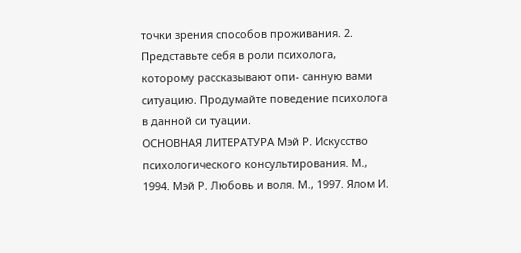точки зрения способов проживания. 2. Представьте себя в роли психолога, которому рассказывают опи- санную вами ситуацию. Продумайте поведение психолога в данной си туации.
ОСНОВНАЯ ЛИТЕРАТУРА Мэй Р. Искусство психологического консультирования. М., 1994. Мэй Р. Любовь и воля. М., 1997. Ялом И.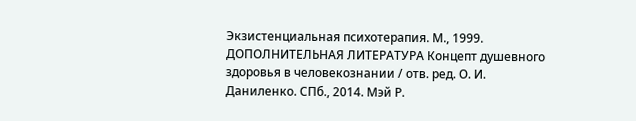Экзистенциальная психотерапия. М., 1999.
ДОПОЛНИТЕЛЬНАЯ ЛИТЕРАТУРА Концепт душевного здоровья в человекознании / отв. ред. О. И. Даниленко. СПб., 2014. Мэй Р.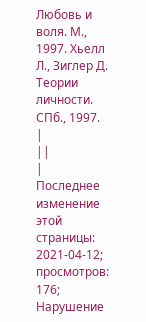Любовь и воля. М., 1997. Хьелл Л., Зиглер Д. Теории личности. СПб., 1997.
|
||
|
Последнее изменение этой страницы: 2021-04-12; просмотров: 176; Нарушение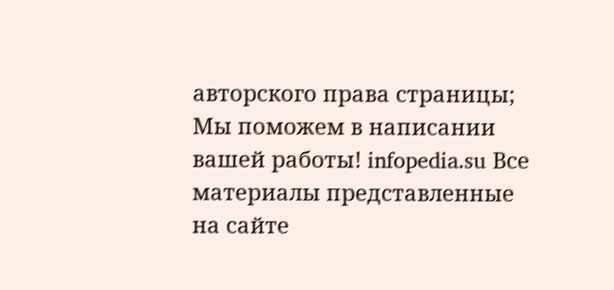авторского права страницы; Мы поможем в написании вашей работы! infopedia.su Все материалы представленные на сайте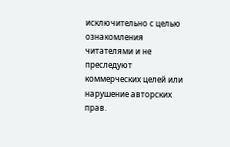исключительно с целью ознакомления читателями и не преследуют коммерческих целей или нарушение авторских прав.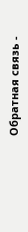Обратная связь -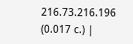216.73.216.196 (0.017 с.) |